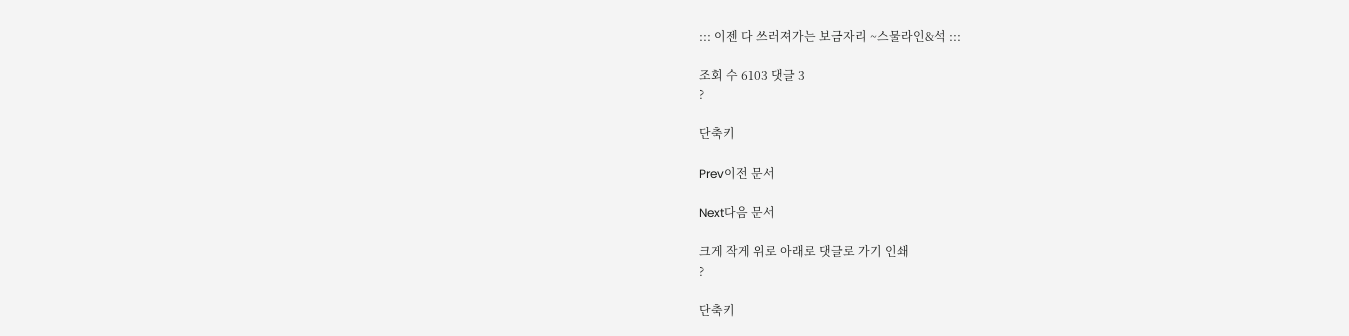::: 이젠 다 쓰러져가는 보금자리 ~스물라인&석 :::

조회 수 6103 댓글 3
?

단축키

Prev이전 문서

Next다음 문서

크게 작게 위로 아래로 댓글로 가기 인쇄
?

단축키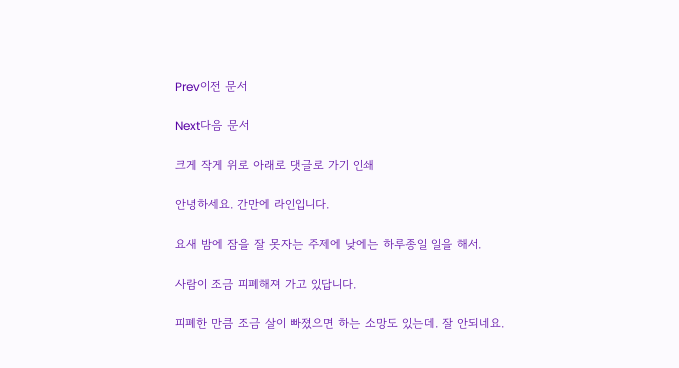Prev이전 문서

Next다음 문서

크게 작게 위로 아래로 댓글로 가기 인쇄

안녕하세요. 간만에 라인입니다.

요새 밤에 잠을 잘 못자는 주제에 낮에는 하루종일 일을 해서.

사람이 조금 피폐해져 가고 있답니다.

피폐한 만큼 조금 살이 빠졌으면 하는 소망도 있는데. 잘 안되네요.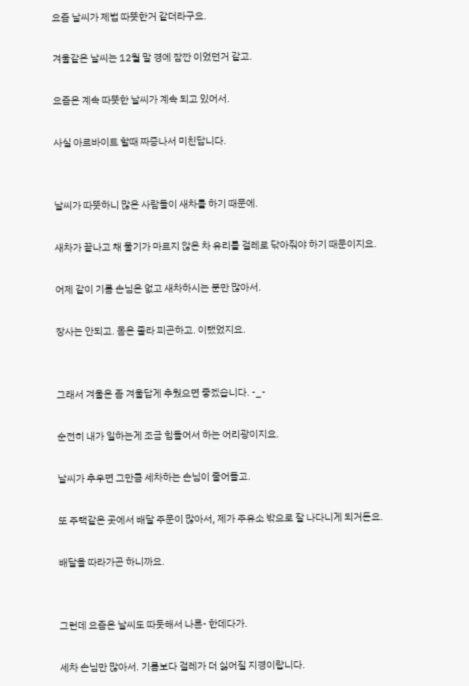요즘 날씨가 제법 따뜻한거 같더라구요.

겨울같은 날씨는 12월 말 경에 잠깐 이었던거 같고.

요즘은 계속 따뜻한 날씨가 계속 되고 있어서.

사실 아르바이트 할때 짜증나서 미친답니다.


날씨가 따뜻하니 많은 사람들이 새차를 하기 때문에.

새차가 끝나고 채 물기가 마르지 않은 차 유리를 걸레로 닦아줘야 하기 때문이지요.

어제 같이 기름 손님은 없고 새차하시는 분만 많아서.

장사는 안되고. 몸은 졸라 피곤하고. 이랬었지요.


그래서 겨울은 좀 겨울답게 추웠으면 좋겠습니다. -_-

순전히 내가 일하는게 조금 힘들어서 하는 어리광이지요.

날씨가 추우면 그만큼 세차하는 손님이 줄어들고.

또 주택같은 곳에서 배달 주문이 많아서, 제가 주유소 밖으로 잘 나다니게 되거든요.

배달을 따라가곤 하니까요.


그런데 요즘은 날씨도 따듯해서 나른- 한데다가.

세차 손님만 많아서. 기름보다 걸레가 더 싫어질 지경이랍니다.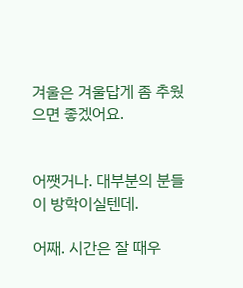겨울은 겨울답게 좀 추웠으면 좋겠어요.


어쨋거나. 대부분의 분들이 방학이실텐데.

어째. 시간은 잘 때우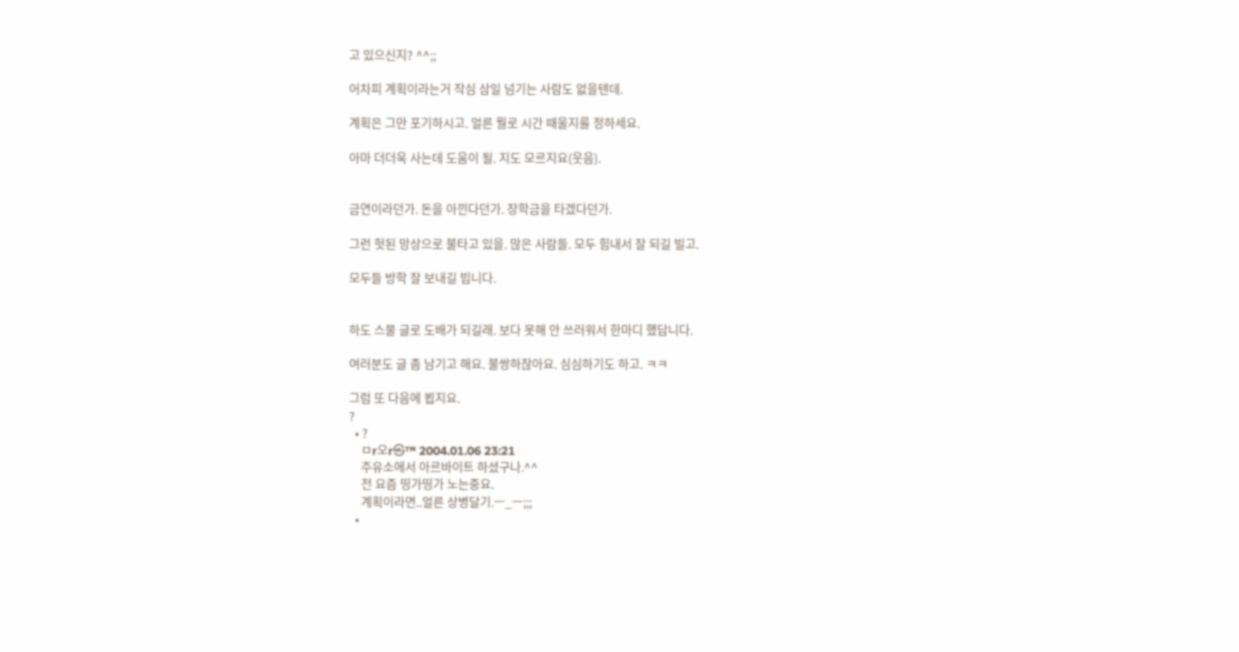고 있으신지? ^^;;

어차피 계획이라는거 작심 삼일 넘기는 사람도 없을텐데.

계획은 그만 포기하시고. 얼른 뭘로 시간 때울지를 정하세요.

아마 더더욱 사는데 도움이 될. 지도 모르지요(웃음).


금연이라던가. 돈을 아낀다던가. 장학금을 타겠다던가.

그런 헛된 망상으로 불타고 있을. 많은 사람들. 모두 힘내서 잘 되길 빌고.

모두들 방학 잘 보내길 빕니다.


하도 스물 글로 도배가 되길래. 보다 못해 안 쓰러워서 한마디 했답니다.

여러분도 글 좀 남기고 해요. 불쌍하잖아요. 심심하기도 하고. ㅋㅋ

그럼 또 다음에 뵙지요.
?
  • ?
    ㅁr오r㉿™ 2004.01.06 23:21
    주유소에서 아르바이트 하셨구나.^^
    전 요즘 띵가띵가 노는중요.
    계획이라면..얼른 상병달기.ㅡ_ㅡ;;;
  •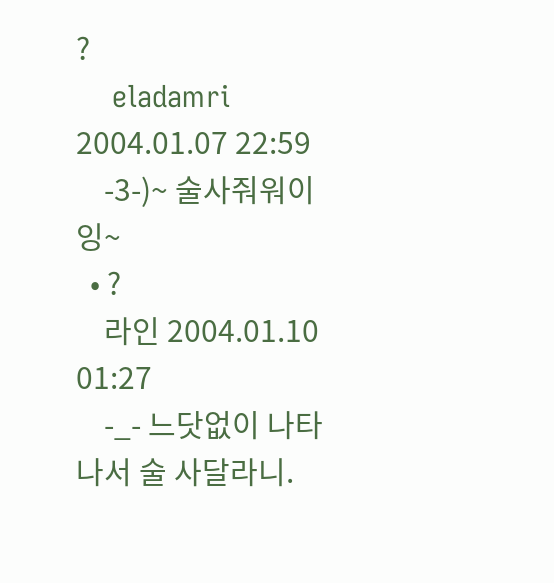?
    eladamri 2004.01.07 22:59
    -3-)~ 술사줘워이잉~
  • ?
    라인 2004.01.10 01:27
    -_- 느닷없이 나타나서 술 사달라니.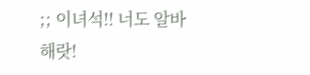;; 이녀석!! 너도 알바해랏!